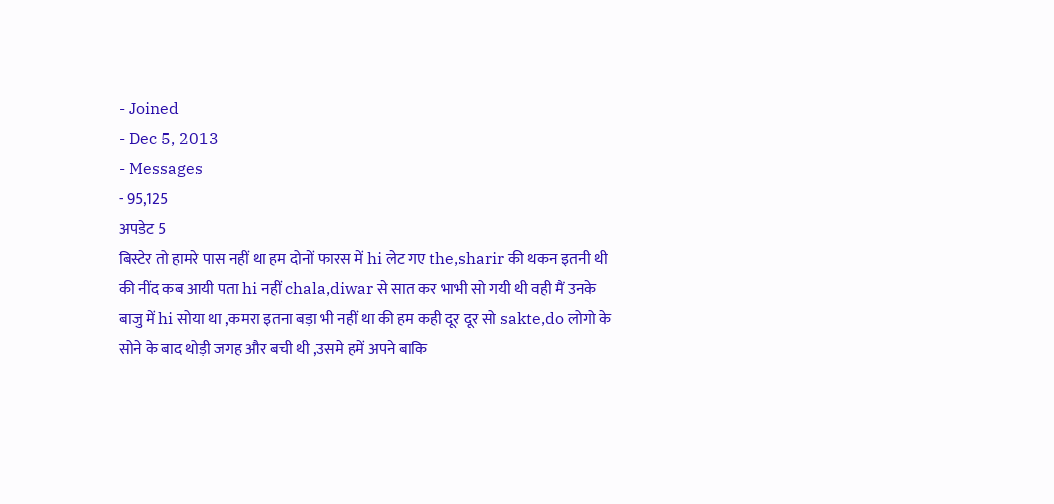- Joined
- Dec 5, 2013
- Messages
- 95,125
अपडेट 5
बिस्टेर तो हामरे पास नहीं था हम दोनों फारस में hi लेट गए the,sharir की थकन इतनी थी की नींद कब आयी पता hi नहीं chala,diwar से सात कर भाभी सो गयी थी वही मैं उनके बाजु में hi सोया था ,कमरा इतना बड़ा भी नहीं था की हम कही दूर दूर सो sakte,do लोगो के सोने के बाद थोड़ी जगह और बची थी ,उसमे हमें अपने बाकि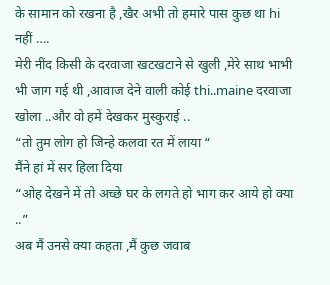के सामान को रखना है ,खैर अभी तो हमारे पास कुछ था hi नहीं ….
मेरी नींद किसी के दरवाजा खटखटाने से खुली ,मेरे साथ भाभी भी जाग गई थी ,आवाज देने वाली कोई thi..maine दरवाजा खोला ..और वो हमें देखकर मुस्कुराई ..
“तो तुम लोग हो जिन्हे कलवा रत में लाया “
मैंने हां में सर हिला दिया
“ओह देखने में तो अच्छे घर के लगते हो भाग कर आये हो क्या ..”
अब मैं उनसे क्या कहता ,मैं कुछ जवाब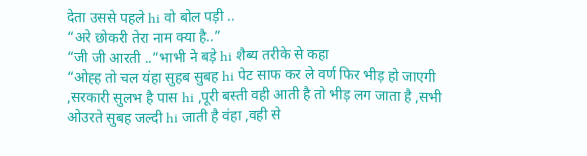देता उससे पहले hi वो बोल पड़ी ..
“अरे छोकरी तेरा नाम क्या है..”
“जी जी आरती ..”भाभी ने बड़े hi शैब्य तरीके से कहा
“ओह्ह तो चल यंहा सुहब सुबह hi पेट साफ कर ले वर्ण फिर भीड़ हो जाएगी ,सरकारी सुलभ है पास hi ,पूरी बस्ती वही आती है तो भीड़ लग जाता है ,सभी ओउरते सुबह जल्दी hi जाती है वंहा ,वही से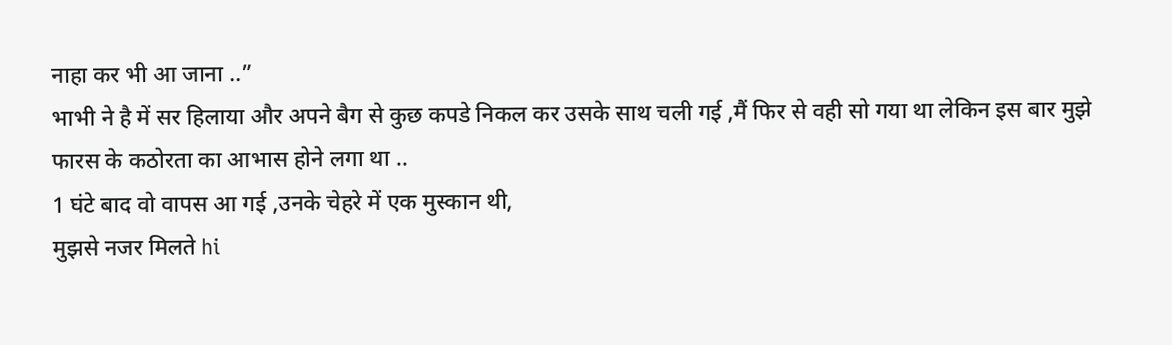नाहा कर भी आ जाना ..”
भाभी ने है में सर हिलाया और अपने बैग से कुछ कपडे निकल कर उसके साथ चली गई ,मैं फिर से वही सो गया था लेकिन इस बार मुझे फारस के कठोरता का आभास होने लगा था ..
1 घंटे बाद वो वापस आ गई ,उनके चेहरे में एक मुस्कान थी,
मुझसे नजर मिलते hi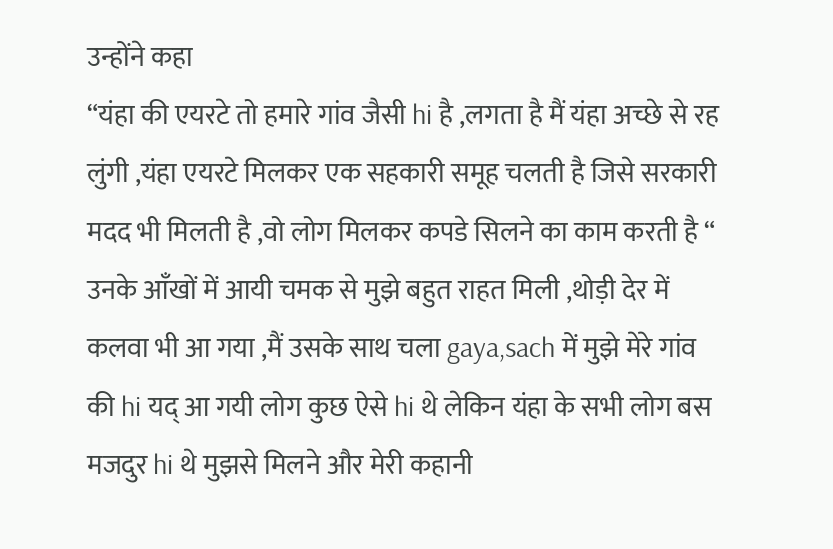उन्होंने कहा
“यंहा की एयरटे तो हमारे गांव जैसी hi है ,लगता है मैं यंहा अच्छे से रह लुंगी ,यंहा एयरटे मिलकर एक सहकारी समूह चलती है जिसे सरकारी मदद भी मिलती है ,वो लोग मिलकर कपडे सिलने का काम करती है “
उनके आँखों में आयी चमक से मुझे बहुत राहत मिली ,थोड़ी देर में कलवा भी आ गया ,मैं उसके साथ चला gaya,sach में मुझे मेरे गांव की hi यद् आ गयी लोग कुछ ऐसे hi थे लेकिन यंहा के सभी लोग बस मजदुर hi थे मुझसे मिलने और मेरी कहानी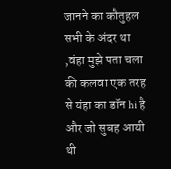जानने का कौतुहल सभी के अंदर था ,वंहा मुझे पता चला की कलवा एक तरह से यंहा का डॉन hi है और जो सुबह आयी थी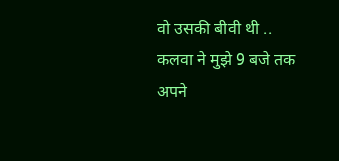वो उसकी बीवी थी ..
कलवा ने मुझे 9 बजे तक अपने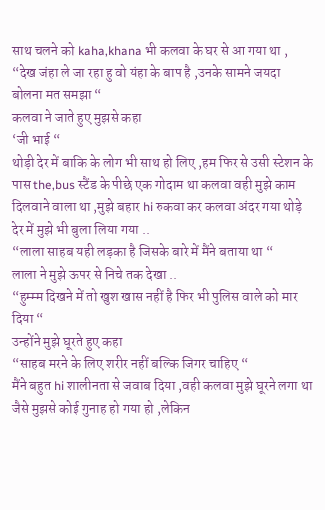साथ चलने को kaha,khana भी कलवा के घर से आ गया था ,
“देख जंहा ले जा रहा हु वो यंहा के बाप है ,उनके सामने जयदा बोलना मत समझा “
कलवा ने जाते हुए मुझसे कहा
‘जी भाई “
थोड़ी देर में बाकि के लोग भी साथ हो लिए ,हम फिर से उसी स्टेशन के पास the,bus स्टैंड के पीछे एक गोदाम था कलवा वही मुझे काम दिलवाने वाला था ,मुझे बहार hi रुकवा कर कलवा अंदर गया थोड़े देर में मुझे भी बुला लिया गया ..
“लाला साहब यही लड़का है जिसके बारे में मैंने बताया था “
लाला ने मुझे ऊपर से निचे तक देखा ..
“हुम्म्म दिखने में तो खुश खास नहीं है फिर भी पुलिस वाले को मार दिया “
उन्होंने मुझे घूरते हुए कहा
“साहब मरने के लिए शरीर नहीं बल्कि जिगर चाहिए “
मैंने बहुत hi शालीनता से जवाब दिया ,वही कलवा मुझे घूरने लगा था जैसे मुझसे कोई गुनाह हो गया हो ,लेकिन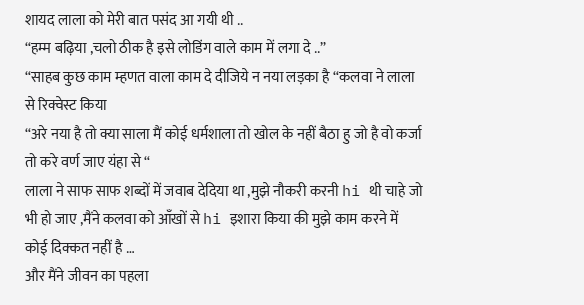शायद लाला को मेरी बात पसंद आ गयी थी ..
“हम्म बढ़िया ,चलो ठीक है इसे लोडिंग वाले काम में लगा दे ..”
“साहब कुछ काम म्हणत वाला काम दे दीजिये न नया लड़का है “कलवा ने लाला से रिक्वेस्ट किया
“अरे नया है तो क्या साला मैं कोई धर्मशाला तो खोल के नहीं बैठा हु जो है वो कर्जा तो करे वर्ण जाए यंहा से “
लाला ने साफ साफ शब्दों में जवाब देदिया था ,मुझे नौकरी करनी hi थी चाहे जो भी हो जाए ,मैंने कलवा को आँखों से hi इशारा किया की मुझे काम करने में कोई दिक्कत नहीं है …
और मैंने जीवन का पहला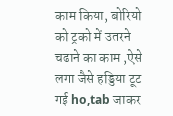काम किया, बोरियो को ट्रको में उतरने चढाने का काम ,ऐसे लगा जैसे हड्डिया टूट गई ho,tab जाकर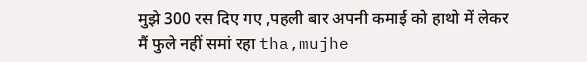मुझे 300 रस दिए गए ,पहली बार अपनी कमाई को हाथो में लेकर मैं फुले नहीं समां रहा tha,mujhe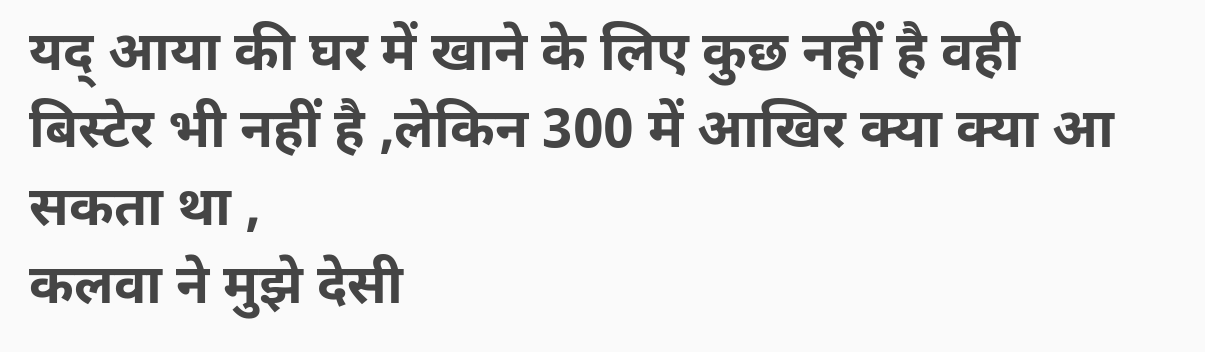यद् आया की घर में खाने के लिए कुछ नहीं है वही बिस्टेर भी नहीं है ,लेकिन 300 में आखिर क्या क्या आ सकता था ,
कलवा ने मुझे देसी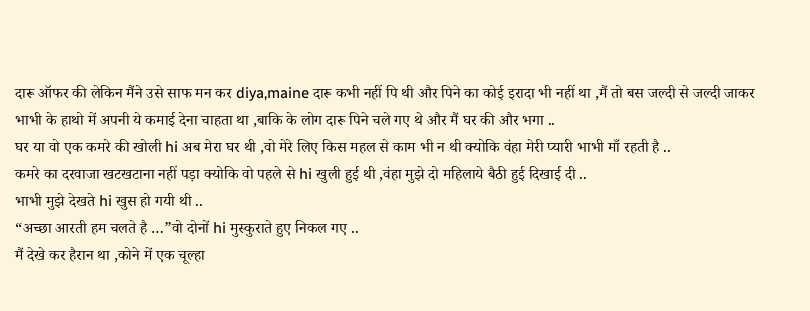दारू ऑफर की लेकिन मैंने उसे साफ मन कर diya,maine दारू कभी नहीं पि थी और पिने का कोई इरादा भी नहीं था ,मैं तो बस जल्दी से जल्दी जाकर भाभी के हाथो में अपनी ये कमाई देना चाहता था ,बाकि के लोग दारू पिने चले गए थे और मैं घर की और भगा ..
घर या वो एक कमरे की खोली hi अब मेरा घर थी ,वो मेरे लिए किस महल से काम भी न थी क्योकि वंहा मेरी प्यारी भाभी माँ रहती है ..
कमरे का दरवाजा खटखटाना नहीं पड़ा क्योकि वो पहले से hi खुली हुई थी ,वंहा मुझे दो महिलाये बैठी हुई दिखाई दी ..
भाभी मुझे देखते hi खुस हो गयी थी ..
“अच्छा आरती हम चलते है …”वो दोनों hi मुस्कुराते हुए निकल गए ..
मैं देखे कर हैरान था ,कोने में एक चूल्हा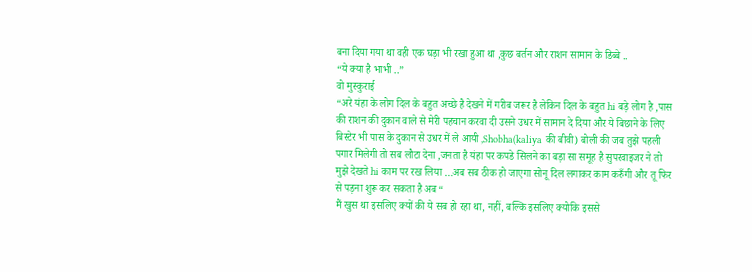बना दिया गया था वही एक घड़ा भी रखा हुआ था ,कुछ बर्तन और राशन सामान के डिब्बे ..
“ये क्या है भाभी ..”
वो मुस्कुराई
“अरे यंहा के लोग दिल के बहुत अच्छे है देखने में गरीब जरूर है लेकिन दिल के बहुत hi बड़े लोग है ,पास की राशन की दुकान वाले से मेरी पहचान करवा दी उसने उधर में सामान दे दिया और ये बिछाने के लिए बिस्टेर भी पास के दुकान से उधर में ले आयी ,Shobha(kaliya की बीवी) बोली की जब तुझे पहली पगार मिलेगी तो सब लौटा देना ,जनता है यंहा पर कपडे सिलने का बड़ा सा समूह है सुपरवाइजर ने तो मुझे देखते hi काम पर रख लिया …अब सब ठीक हो जाएगा सोनू दिल लगाकर काम करुँगी और तू फिर से पड़ना शुरू कर सकता है अब “
मैं खुस था इसलिए क्यों की ये सब हो रहा था, नहीं, बल्कि इसलिए क्योकि इससे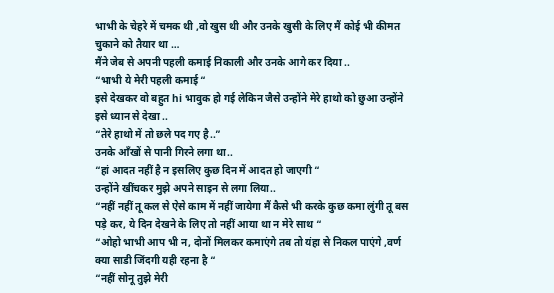भाभी के चेहरे में चमक थी ,वो खुस थी और उनके खुसी के लिए मैं कोई भी कीमत चुकाने को तैयार था …
मैंने जेब से अपनी पहली कमाई निकाली और उनके आगे कर दिया ..
“भाभी ये मेरी पहली कमाई “
इसे देखकर वो बहुत hi भावुक हो गई लेकिन जैसे उन्होंने मेरे हाथो को छुआ उन्होंने इसे ध्यान से देखा ..
“तेरे हाथो में तो छले पद गए है..”
उनके आँखों से पानी गिरने लगा था..
“हां आदत नहीं है न इसलिए कुछ दिन में आदत हो जाएगी “
उन्होंने खींचकर मुझे अपने साइन से लगा लिया..
“नहीं नहीं तू कल से ऐसे काम में नहीं जायेगा मैं कैसे भी करके कुछ कमा लुंगी तू बस पड़े कर, ये दिन देखने के लिए तो नहीं आया था न मेरे साथ “
“ओहो भाभी आप भी न, दोनों मिलकर कमाएंगे तब तो यंहा से निकल पाएंगे ,वर्ण क्या साडी जिंदगी यही रहना है “
“नहीं सोनू तुझे मेरी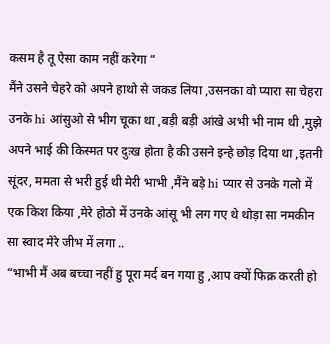कसम है तू ऐसा काम नहीं करेगा “
मैंने उसने चेहरे को अपने हाथो से जकड लिया ,उसनका वो प्यारा सा चेहरा उनके hi आंसुओ से भीग चूका था ,बड़ी बड़ी आंखे अभी भी नाम थी ,मुझे अपने भाई की किस्मत पर दुःख होता है की उसने इन्हे छोड़ दिया था ,इतनी सूंदर, ममता से भरी हुई थी मेरी भाभी ,मैंने बड़े hi प्यार से उनके गलो में एक किश किया ,मेरे होठो में उनके आंसू भी लग गए थे थोड़ा सा नमकीन सा स्वाद मेरे जीभ में लगा ..
“भाभी मैं अब बच्चा नहीं हु पूरा मर्द बन गया हु ,आप क्यों फिक्र करती हो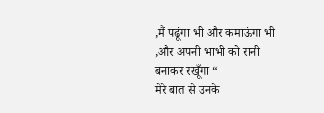,मैं पढूंगा भी और कमाऊंगा भी ,और अपनी भाभी को रानी बनाकर रखूँगा “
मेरे बात से उनके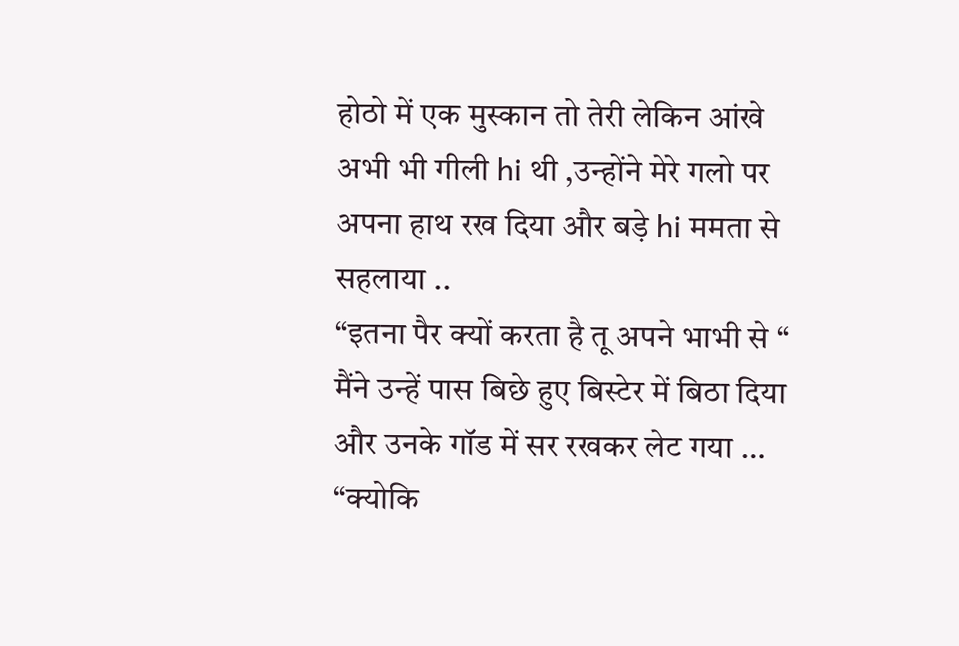होठो में एक मुस्कान तो तेरी लेकिन आंखे अभी भी गीली hi थी ,उन्होंने मेरे गलो पर अपना हाथ रख दिया और बड़े hi ममता से सहलाया ..
“इतना पैर क्यों करता है तू अपने भाभी से “
मैंने उन्हें पास बिछे हुए बिस्टेर में बिठा दिया और उनके गॉड में सर रखकर लेट गया …
“क्योकि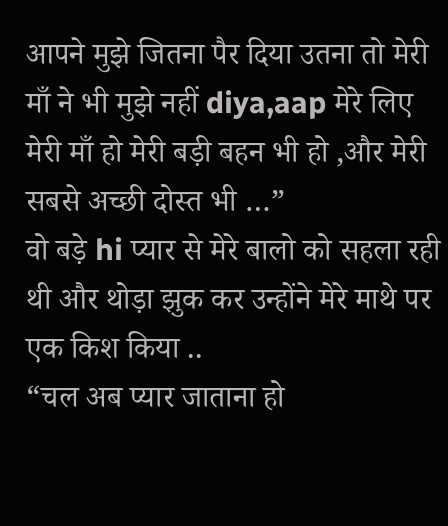आपने मुझे जितना पैर दिया उतना तो मेरी माँ ने भी मुझे नहीं diya,aap मेरे लिए मेरी माँ हो मेरी बड़ी बहन भी हो ,और मेरी सबसे अच्छी दोस्त भी …”
वो बड़े hi प्यार से मेरे बालो को सहला रही थी और थोड़ा झुक कर उन्होंने मेरे माथे पर एक किश किया ..
“चल अब प्यार जाताना हो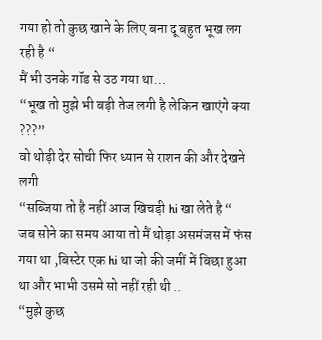गया हो तो कुछ खाने के लिए बना दू बहुत भूख लग रही है “
मैं भी उनके गॉड से उठ गया था…
“भूख तो मुझे भी बड़ी तेज लगी है लेकिन खाएंगे क्या ???”
वो थोड़ी देर सोची फिर ध्यान से राशन की और देखने लगी
“सब्जिया तो है नहीं आज खिचड़ी hi खा लेते है “
जब सोने का समय आया तो मैं थोड़ा असमंजस में फंस गया था ,बिस्टेर एक hi था जो की जमीं में बिछा हुआ था और भाभी उसमे सो नहीं रही थी ..
“मुझे कुछ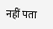नहीं पता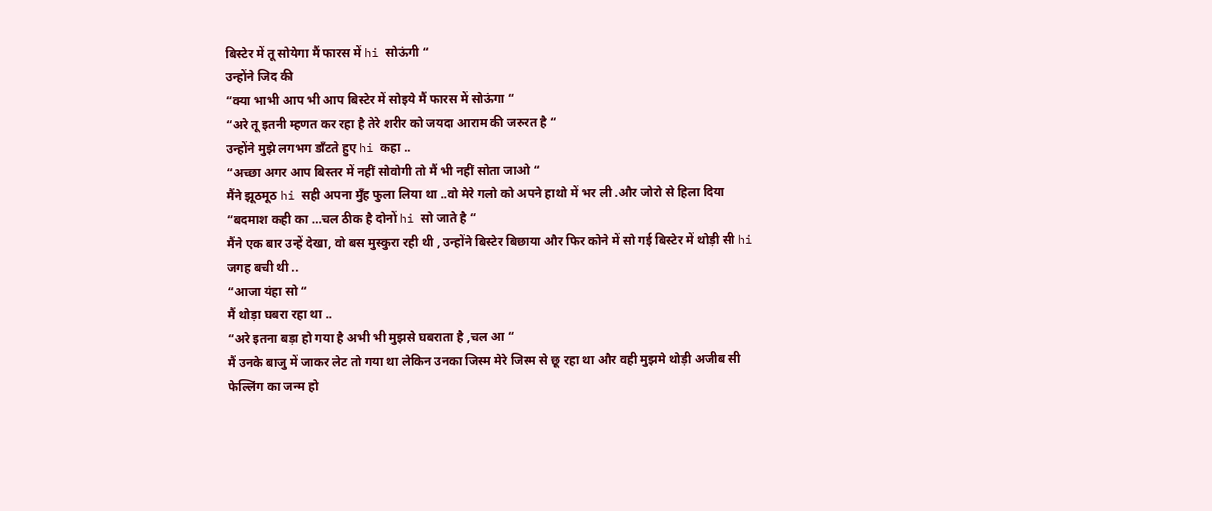बिस्टेर में तू सोयेगा मैं फारस में hi सोऊंगी “
उन्होंने जिद की
“क्या भाभी आप भी आप बिस्टेर में सोइये मैं फारस में सोऊंगा “
“अरे तू इतनी म्हणत कर रहा है तेरे शरीर को जयदा आराम की जरुरत है “
उन्होंने मुझे लगभग डाँटते हुए hi कहा ..
“अच्छा अगर आप बिस्तर में नहीं सोवोगी तो मैं भी नहीं सोता जाओ “
मैंने झूठमूठ hi सही अपना मुँह फुला लिया था ..वो मेरे गलो को अपने हाथो में भर ली .और जोरो से हिला दिया
“बदमाश कही का …चल ठीक है दोनों hi सो जाते है “
मैंने एक बार उन्हें देखा, वो बस मुस्कुरा रही थी , उन्होंने बिस्टेर बिछाया और फिर कोने में सो गई बिस्टेर में थोड़ी सी hi जगह बची थी ..
“आजा यंहा सो “
मैं थोड़ा घबरा रहा था ..
“अरे इतना बड़ा हो गया है अभी भी मुझसे घबराता है ,चल आ “
मैं उनके बाजु में जाकर लेट तो गया था लेकिन उनका जिस्म मेरे जिस्म से छू रहा था और वही मुझमे थोड़ी अजीब सी फेल्लिंग का जन्म हो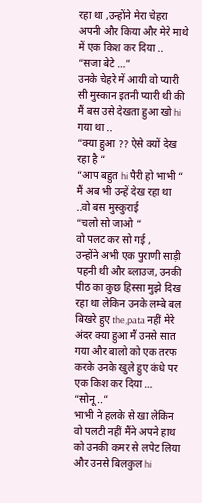रहा था ,उन्होंने मेरा चेहरा अपनी और किया और मेरे माथे में एक किश कर दिया ..
“सजा बेटे …”
उनके चेहरे में आयी वो प्यारी सी मुस्कान इतनी प्यारी थी की मैं बस उसे देखता हुआ खो hi गया था ..
“क्या हुआ ?? ऐसे क्यों देख रहा है “
“आप बहुत hi पैरी हो भाभी “
मैं अब भी उन्हें देख रहा था ..वो बस मुस्कुराई
“चलो सो जाओ “
वो पलट कर सो गई ,
उन्होंने अभी एक पुराणी साड़ी पहनी थी और ब्लाउज, उनकी पीठ का कुछ हिस्सा मुझे दिख रहा था लेकिन उनके लम्बे बल बिखरे हुए the,pata नहीं मेरे अंदर क्या हुआ मैं उनसे सात गया और बालो को एक तरफ करके उनके खुले हुए कंधे पर एक किश कर दिया …
“सोनू ..”
भाभी ने हलके से खा लेकिन वो पलटी नहीं मैंने अपने हाथ को उनकी कमर से लपेट लिया और उनसे बिलकुल hi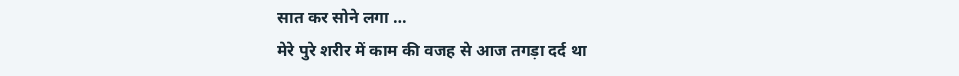सात कर सोने लगा …
मेरे पुरे शरीर में काम की वजह से आज तगड़ा दर्द था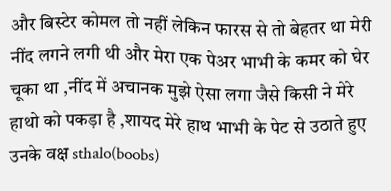और बिस्टेर कोमल तो नहीं लेकिन फारस से तो बेहतर था मेरी नींद लगने लगी थी और मेरा एक पेअर भाभी के कमर को घेर चूका था ,नींद में अचानक मुझे ऐसा लगा जैसे किसी ने मेरे हाथो को पकड़ा है ,शायद मेरे हाथ भाभी के पेट से उठाते हुए उनके वक्ष sthalo(boobs)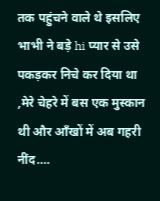तक पहुंचने वाले थे इसलिए भाभी ने बड़े hi प्यार से उसे पकड़कर निचे कर दिया था ,मेरे चेहरे में बस एक मुस्कान थी और आँखों में अब गहरी नींद….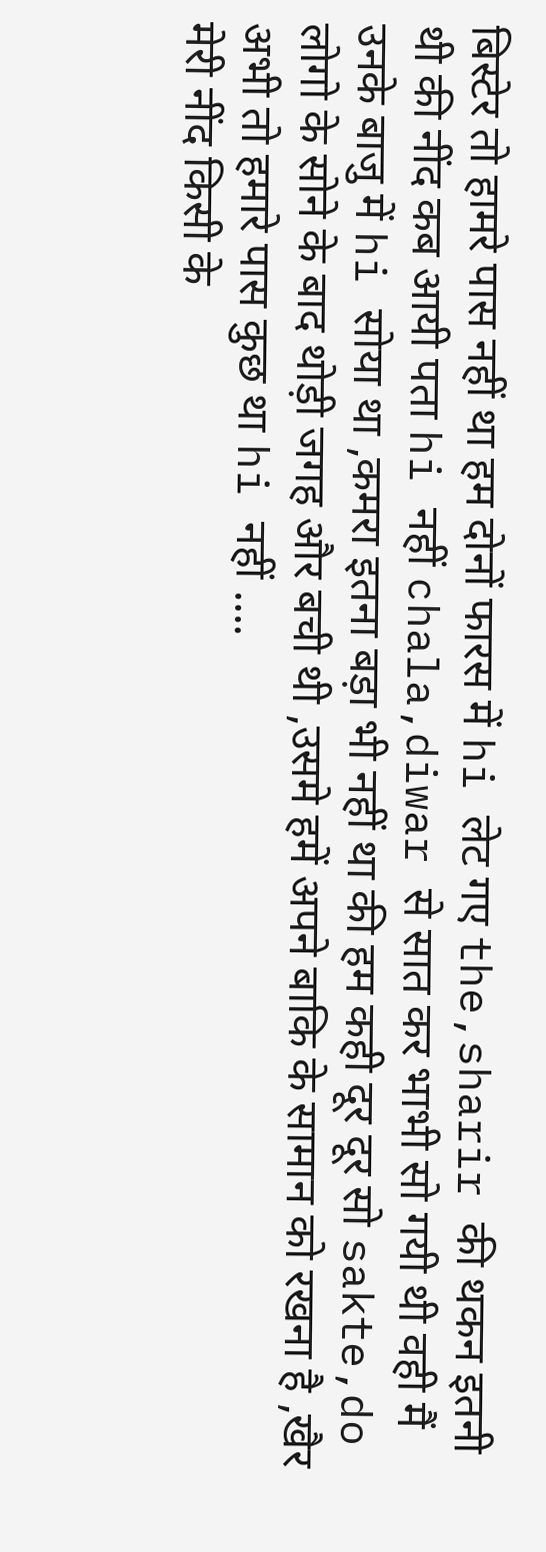बिस्टेर तो हामरे पास नहीं था हम दोनों फारस में hi लेट गए the,sharir की थकन इतनी थी की नींद कब आयी पता hi नहीं chala,diwar से सात कर भाभी सो गयी थी वही मैं उनके बाजु में hi सोया था ,कमरा इतना बड़ा भी नहीं था की हम कही दूर दूर सो sakte,do लोगो के सोने के बाद थोड़ी जगह और बची थी ,उसमे हमें अपने बाकि के सामान को रखना है ,खैर अभी तो हमारे पास कुछ था hi नहीं ….
मेरी नींद किसी के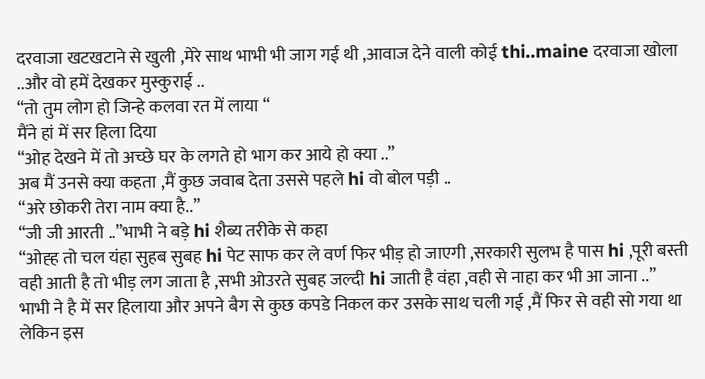दरवाजा खटखटाने से खुली ,मेरे साथ भाभी भी जाग गई थी ,आवाज देने वाली कोई thi..maine दरवाजा खोला ..और वो हमें देखकर मुस्कुराई ..
“तो तुम लोग हो जिन्हे कलवा रत में लाया “
मैंने हां में सर हिला दिया
“ओह देखने में तो अच्छे घर के लगते हो भाग कर आये हो क्या ..”
अब मैं उनसे क्या कहता ,मैं कुछ जवाब देता उससे पहले hi वो बोल पड़ी ..
“अरे छोकरी तेरा नाम क्या है..”
“जी जी आरती ..”भाभी ने बड़े hi शैब्य तरीके से कहा
“ओह्ह तो चल यंहा सुहब सुबह hi पेट साफ कर ले वर्ण फिर भीड़ हो जाएगी ,सरकारी सुलभ है पास hi ,पूरी बस्ती वही आती है तो भीड़ लग जाता है ,सभी ओउरते सुबह जल्दी hi जाती है वंहा ,वही से नाहा कर भी आ जाना ..”
भाभी ने है में सर हिलाया और अपने बैग से कुछ कपडे निकल कर उसके साथ चली गई ,मैं फिर से वही सो गया था लेकिन इस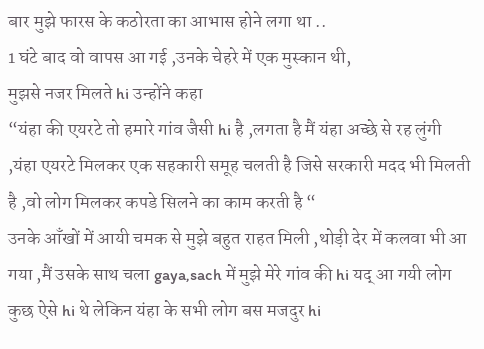बार मुझे फारस के कठोरता का आभास होने लगा था ..
1 घंटे बाद वो वापस आ गई ,उनके चेहरे में एक मुस्कान थी,
मुझसे नजर मिलते hi उन्होंने कहा
“यंहा की एयरटे तो हमारे गांव जैसी hi है ,लगता है मैं यंहा अच्छे से रह लुंगी ,यंहा एयरटे मिलकर एक सहकारी समूह चलती है जिसे सरकारी मदद भी मिलती है ,वो लोग मिलकर कपडे सिलने का काम करती है “
उनके आँखों में आयी चमक से मुझे बहुत राहत मिली ,थोड़ी देर में कलवा भी आ गया ,मैं उसके साथ चला gaya,sach में मुझे मेरे गांव की hi यद् आ गयी लोग कुछ ऐसे hi थे लेकिन यंहा के सभी लोग बस मजदुर hi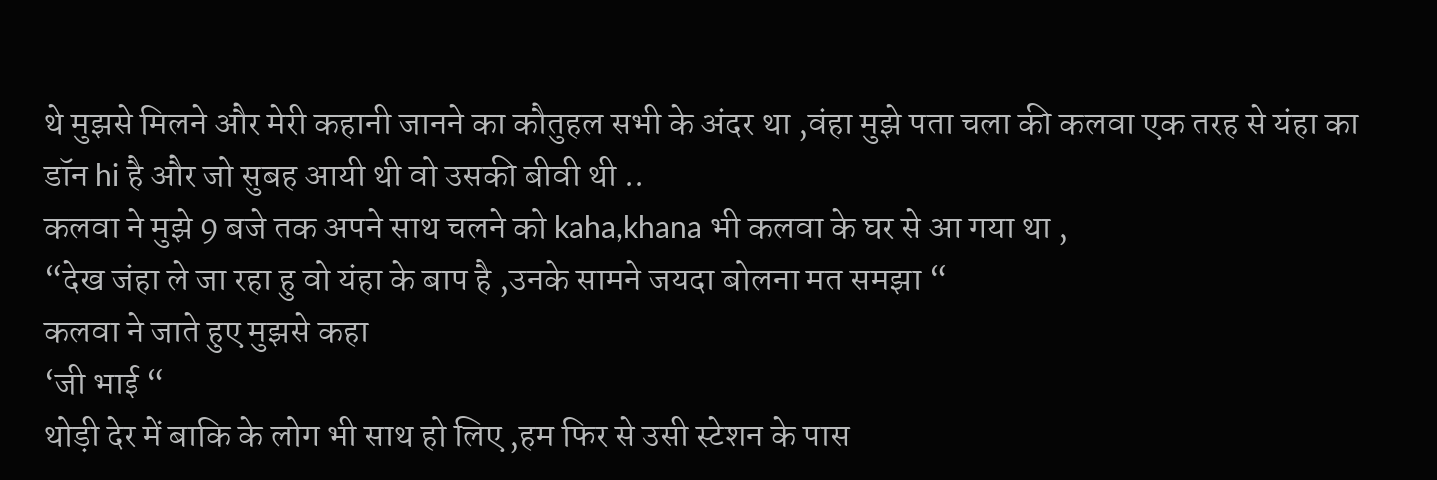थे मुझसे मिलने और मेरी कहानी जानने का कौतुहल सभी के अंदर था ,वंहा मुझे पता चला की कलवा एक तरह से यंहा का डॉन hi है और जो सुबह आयी थी वो उसकी बीवी थी ..
कलवा ने मुझे 9 बजे तक अपने साथ चलने को kaha,khana भी कलवा के घर से आ गया था ,
“देख जंहा ले जा रहा हु वो यंहा के बाप है ,उनके सामने जयदा बोलना मत समझा “
कलवा ने जाते हुए मुझसे कहा
‘जी भाई “
थोड़ी देर में बाकि के लोग भी साथ हो लिए ,हम फिर से उसी स्टेशन के पास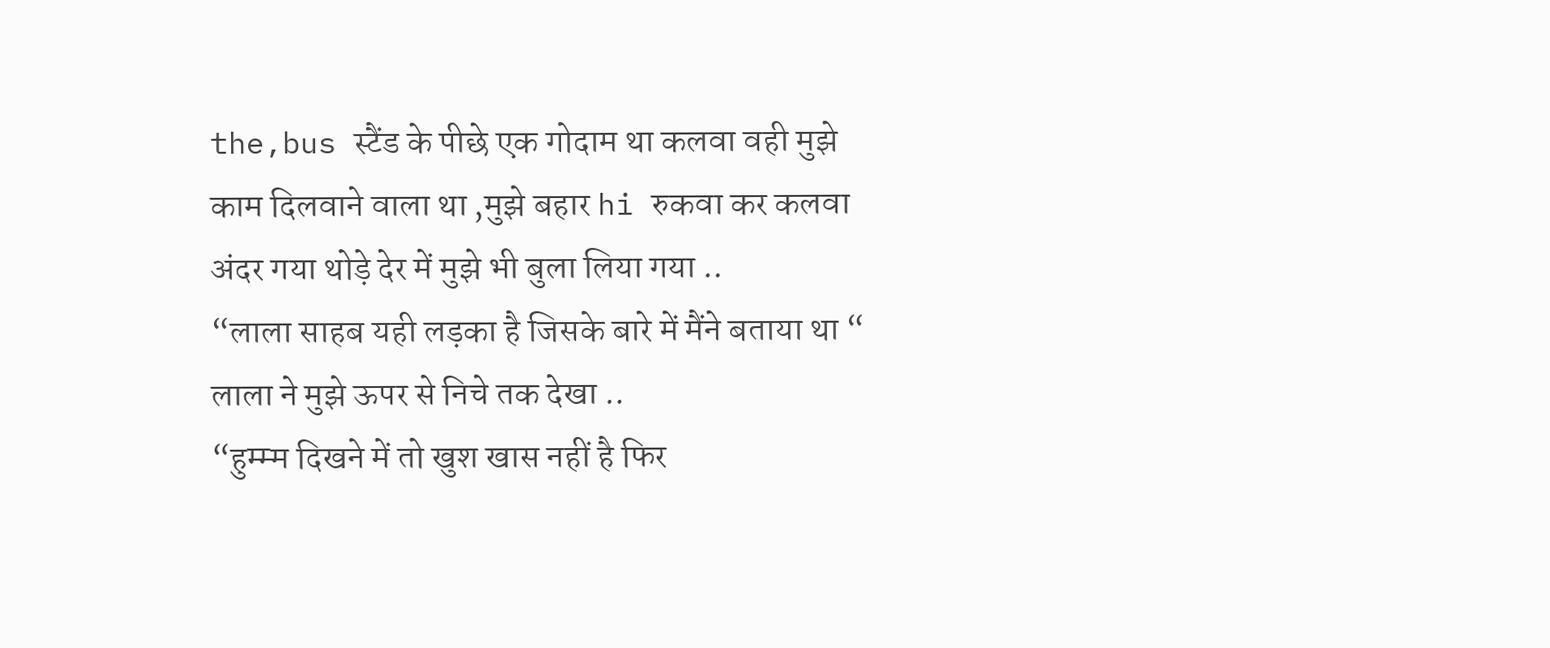the,bus स्टैंड के पीछे एक गोदाम था कलवा वही मुझे काम दिलवाने वाला था ,मुझे बहार hi रुकवा कर कलवा अंदर गया थोड़े देर में मुझे भी बुला लिया गया ..
“लाला साहब यही लड़का है जिसके बारे में मैंने बताया था “
लाला ने मुझे ऊपर से निचे तक देखा ..
“हुम्म्म दिखने में तो खुश खास नहीं है फिर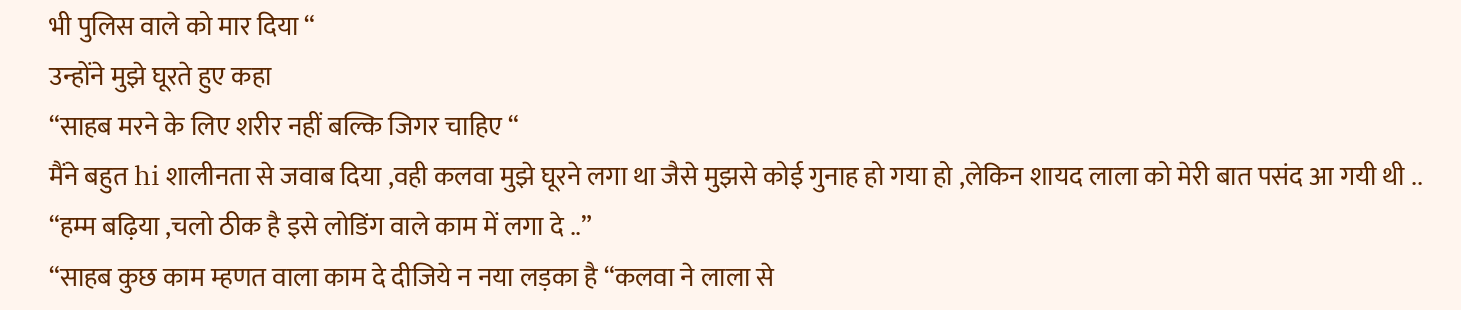भी पुलिस वाले को मार दिया “
उन्होंने मुझे घूरते हुए कहा
“साहब मरने के लिए शरीर नहीं बल्कि जिगर चाहिए “
मैंने बहुत hi शालीनता से जवाब दिया ,वही कलवा मुझे घूरने लगा था जैसे मुझसे कोई गुनाह हो गया हो ,लेकिन शायद लाला को मेरी बात पसंद आ गयी थी ..
“हम्म बढ़िया ,चलो ठीक है इसे लोडिंग वाले काम में लगा दे ..”
“साहब कुछ काम म्हणत वाला काम दे दीजिये न नया लड़का है “कलवा ने लाला से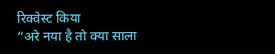रिक्वेस्ट किया
“अरे नया है तो क्या साला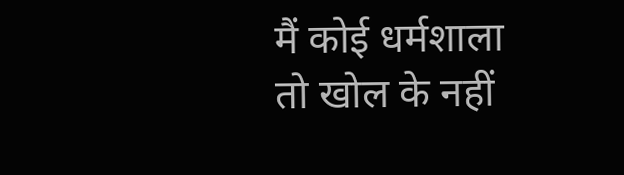मैं कोई धर्मशाला तो खोल के नहीं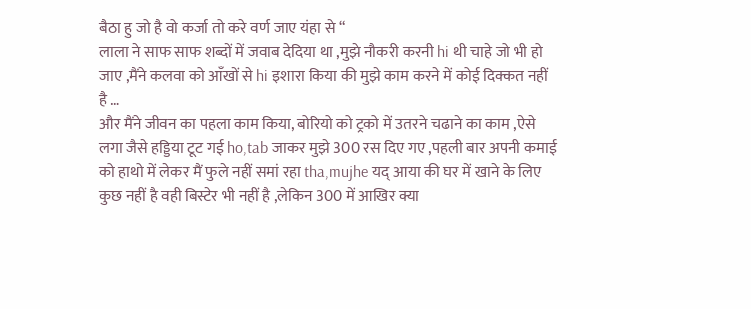बैठा हु जो है वो कर्जा तो करे वर्ण जाए यंहा से “
लाला ने साफ साफ शब्दों में जवाब देदिया था ,मुझे नौकरी करनी hi थी चाहे जो भी हो जाए ,मैंने कलवा को आँखों से hi इशारा किया की मुझे काम करने में कोई दिक्कत नहीं है …
और मैंने जीवन का पहला काम किया, बोरियो को ट्रको में उतरने चढाने का काम ,ऐसे लगा जैसे हड्डिया टूट गई ho,tab जाकर मुझे 300 रस दिए गए ,पहली बार अपनी कमाई को हाथो में लेकर मैं फुले नहीं समां रहा tha,mujhe यद् आया की घर में खाने के लिए कुछ नहीं है वही बिस्टेर भी नहीं है ,लेकिन 300 में आखिर क्या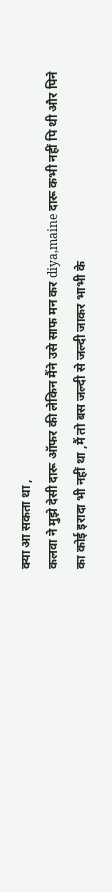क्या आ सकता था ,
कलवा ने मुझे देसी दारू ऑफर की लेकिन मैंने उसे साफ मन कर diya,maine दारू कभी नहीं पि थी और पिने का कोई इरादा भी नहीं था ,मैं तो बस जल्दी से जल्दी जाकर भाभी के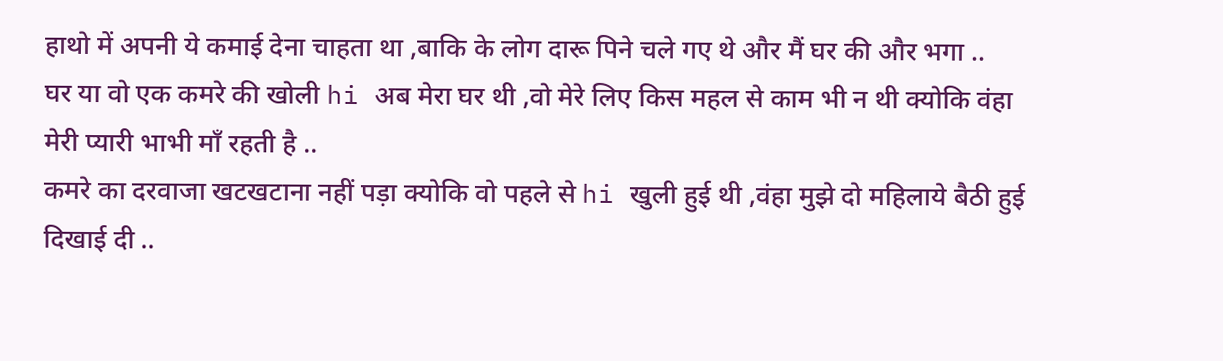हाथो में अपनी ये कमाई देना चाहता था ,बाकि के लोग दारू पिने चले गए थे और मैं घर की और भगा ..
घर या वो एक कमरे की खोली hi अब मेरा घर थी ,वो मेरे लिए किस महल से काम भी न थी क्योकि वंहा मेरी प्यारी भाभी माँ रहती है ..
कमरे का दरवाजा खटखटाना नहीं पड़ा क्योकि वो पहले से hi खुली हुई थी ,वंहा मुझे दो महिलाये बैठी हुई दिखाई दी ..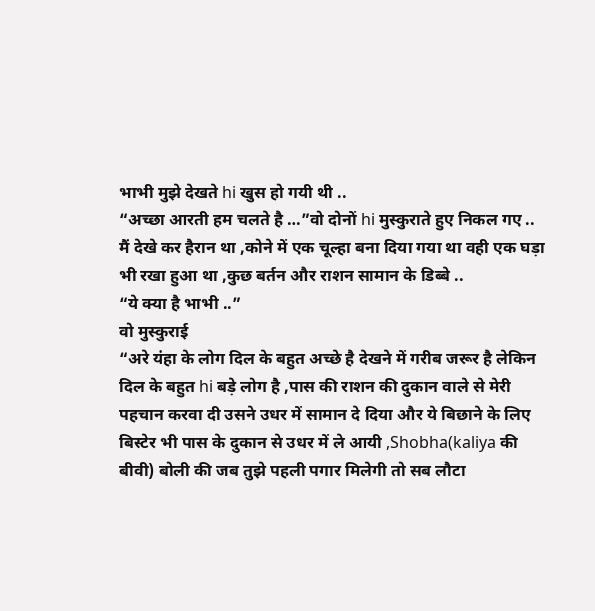भाभी मुझे देखते hi खुस हो गयी थी ..
“अच्छा आरती हम चलते है …”वो दोनों hi मुस्कुराते हुए निकल गए ..
मैं देखे कर हैरान था ,कोने में एक चूल्हा बना दिया गया था वही एक घड़ा भी रखा हुआ था ,कुछ बर्तन और राशन सामान के डिब्बे ..
“ये क्या है भाभी ..”
वो मुस्कुराई
“अरे यंहा के लोग दिल के बहुत अच्छे है देखने में गरीब जरूर है लेकिन दिल के बहुत hi बड़े लोग है ,पास की राशन की दुकान वाले से मेरी पहचान करवा दी उसने उधर में सामान दे दिया और ये बिछाने के लिए बिस्टेर भी पास के दुकान से उधर में ले आयी ,Shobha(kaliya की बीवी) बोली की जब तुझे पहली पगार मिलेगी तो सब लौटा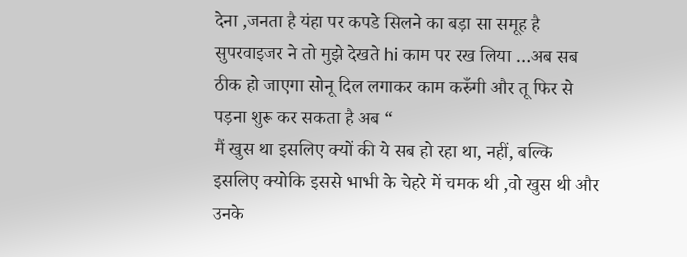देना ,जनता है यंहा पर कपडे सिलने का बड़ा सा समूह है सुपरवाइजर ने तो मुझे देखते hi काम पर रख लिया …अब सब ठीक हो जाएगा सोनू दिल लगाकर काम करुँगी और तू फिर से पड़ना शुरू कर सकता है अब “
मैं खुस था इसलिए क्यों की ये सब हो रहा था, नहीं, बल्कि इसलिए क्योकि इससे भाभी के चेहरे में चमक थी ,वो खुस थी और उनके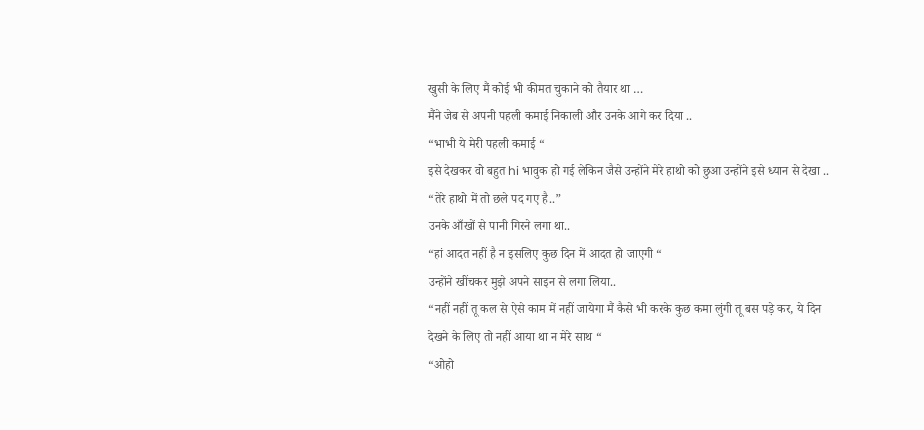खुसी के लिए मैं कोई भी कीमत चुकाने को तैयार था …
मैंने जेब से अपनी पहली कमाई निकाली और उनके आगे कर दिया ..
“भाभी ये मेरी पहली कमाई “
इसे देखकर वो बहुत hi भावुक हो गई लेकिन जैसे उन्होंने मेरे हाथो को छुआ उन्होंने इसे ध्यान से देखा ..
“तेरे हाथो में तो छले पद गए है..”
उनके आँखों से पानी गिरने लगा था..
“हां आदत नहीं है न इसलिए कुछ दिन में आदत हो जाएगी “
उन्होंने खींचकर मुझे अपने साइन से लगा लिया..
“नहीं नहीं तू कल से ऐसे काम में नहीं जायेगा मैं कैसे भी करके कुछ कमा लुंगी तू बस पड़े कर, ये दिन देखने के लिए तो नहीं आया था न मेरे साथ “
“ओहो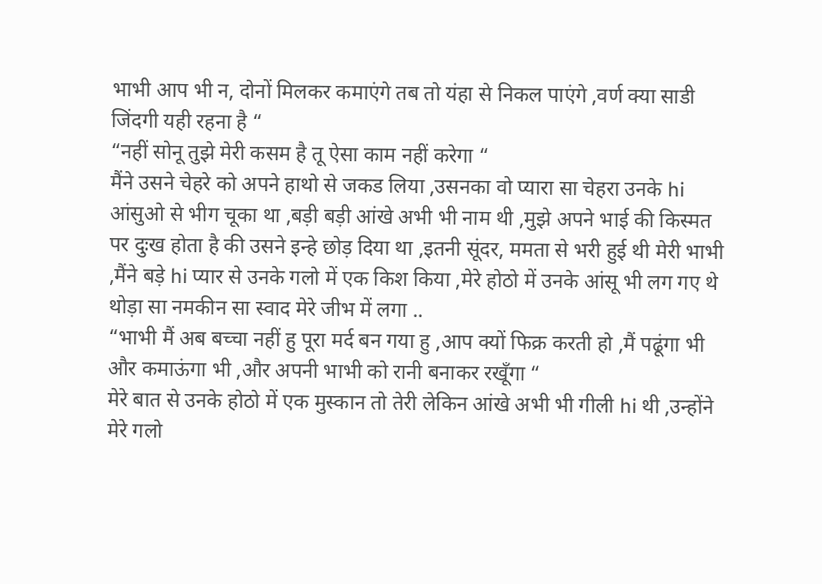भाभी आप भी न, दोनों मिलकर कमाएंगे तब तो यंहा से निकल पाएंगे ,वर्ण क्या साडी जिंदगी यही रहना है “
“नहीं सोनू तुझे मेरी कसम है तू ऐसा काम नहीं करेगा “
मैंने उसने चेहरे को अपने हाथो से जकड लिया ,उसनका वो प्यारा सा चेहरा उनके hi आंसुओ से भीग चूका था ,बड़ी बड़ी आंखे अभी भी नाम थी ,मुझे अपने भाई की किस्मत पर दुःख होता है की उसने इन्हे छोड़ दिया था ,इतनी सूंदर, ममता से भरी हुई थी मेरी भाभी ,मैंने बड़े hi प्यार से उनके गलो में एक किश किया ,मेरे होठो में उनके आंसू भी लग गए थे थोड़ा सा नमकीन सा स्वाद मेरे जीभ में लगा ..
“भाभी मैं अब बच्चा नहीं हु पूरा मर्द बन गया हु ,आप क्यों फिक्र करती हो ,मैं पढूंगा भी और कमाऊंगा भी ,और अपनी भाभी को रानी बनाकर रखूँगा “
मेरे बात से उनके होठो में एक मुस्कान तो तेरी लेकिन आंखे अभी भी गीली hi थी ,उन्होंने मेरे गलो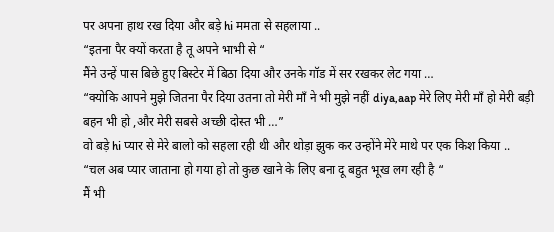पर अपना हाथ रख दिया और बड़े hi ममता से सहलाया ..
“इतना पैर क्यों करता है तू अपने भाभी से “
मैंने उन्हें पास बिछे हुए बिस्टेर में बिठा दिया और उनके गॉड में सर रखकर लेट गया …
“क्योकि आपने मुझे जितना पैर दिया उतना तो मेरी माँ ने भी मुझे नहीं diya,aap मेरे लिए मेरी माँ हो मेरी बड़ी बहन भी हो ,और मेरी सबसे अच्छी दोस्त भी …”
वो बड़े hi प्यार से मेरे बालो को सहला रही थी और थोड़ा झुक कर उन्होंने मेरे माथे पर एक किश किया ..
“चल अब प्यार जाताना हो गया हो तो कुछ खाने के लिए बना दू बहुत भूख लग रही है “
मैं भी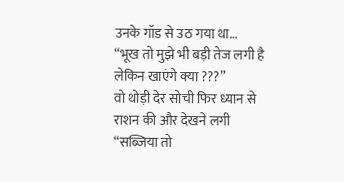उनके गॉड से उठ गया था…
“भूख तो मुझे भी बड़ी तेज लगी है लेकिन खाएंगे क्या ???”
वो थोड़ी देर सोची फिर ध्यान से राशन की और देखने लगी
“सब्जिया तो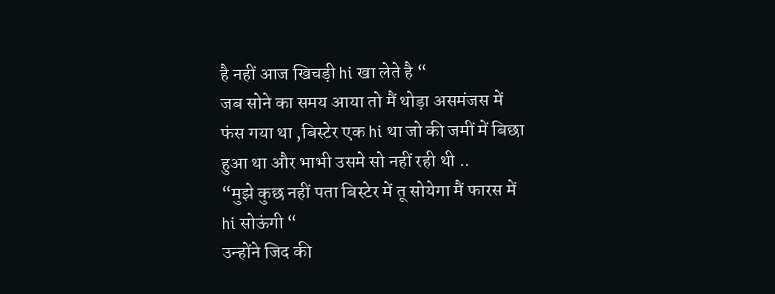है नहीं आज खिचड़ी hi खा लेते है “
जब सोने का समय आया तो मैं थोड़ा असमंजस में फंस गया था ,बिस्टेर एक hi था जो की जमीं में बिछा हुआ था और भाभी उसमे सो नहीं रही थी ..
“मुझे कुछ नहीं पता बिस्टेर में तू सोयेगा मैं फारस में hi सोऊंगी “
उन्होंने जिद की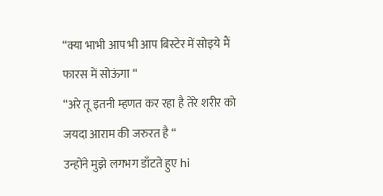“क्या भाभी आप भी आप बिस्टेर में सोइये मैं फारस में सोऊंगा “
“अरे तू इतनी म्हणत कर रहा है तेरे शरीर को जयदा आराम की जरुरत है “
उन्होंने मुझे लगभग डाँटते हुए hi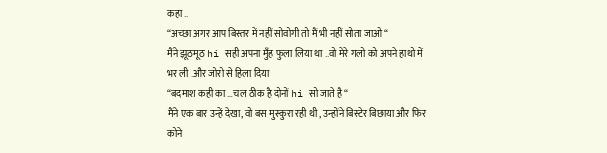कहा ..
“अच्छा अगर आप बिस्तर में नहीं सोवोगी तो मैं भी नहीं सोता जाओ “
मैंने झूठमूठ hi सही अपना मुँह फुला लिया था ..वो मेरे गलो को अपने हाथो में भर ली .और जोरो से हिला दिया
“बदमाश कही का …चल ठीक है दोनों hi सो जाते है “
मैंने एक बार उन्हें देखा, वो बस मुस्कुरा रही थी , उन्होंने बिस्टेर बिछाया और फिर कोने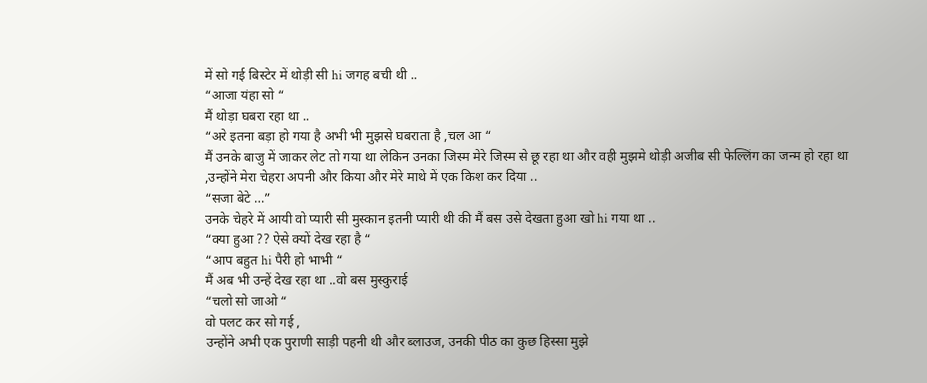में सो गई बिस्टेर में थोड़ी सी hi जगह बची थी ..
“आजा यंहा सो “
मैं थोड़ा घबरा रहा था ..
“अरे इतना बड़ा हो गया है अभी भी मुझसे घबराता है ,चल आ “
मैं उनके बाजु में जाकर लेट तो गया था लेकिन उनका जिस्म मेरे जिस्म से छू रहा था और वही मुझमे थोड़ी अजीब सी फेल्लिंग का जन्म हो रहा था ,उन्होंने मेरा चेहरा अपनी और किया और मेरे माथे में एक किश कर दिया ..
“सजा बेटे …”
उनके चेहरे में आयी वो प्यारी सी मुस्कान इतनी प्यारी थी की मैं बस उसे देखता हुआ खो hi गया था ..
“क्या हुआ ?? ऐसे क्यों देख रहा है “
“आप बहुत hi पैरी हो भाभी “
मैं अब भी उन्हें देख रहा था ..वो बस मुस्कुराई
“चलो सो जाओ “
वो पलट कर सो गई ,
उन्होंने अभी एक पुराणी साड़ी पहनी थी और ब्लाउज, उनकी पीठ का कुछ हिस्सा मुझे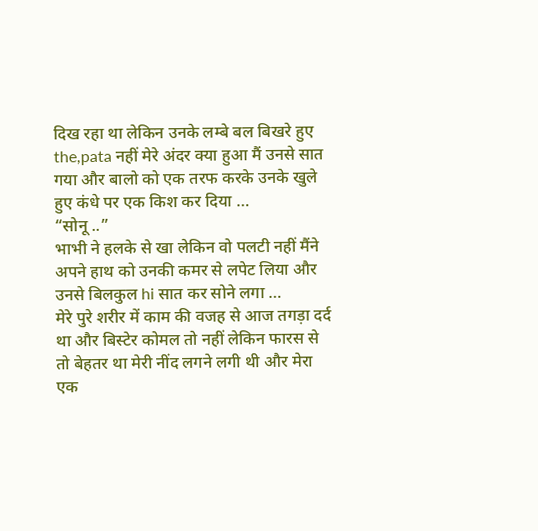दिख रहा था लेकिन उनके लम्बे बल बिखरे हुए the,pata नहीं मेरे अंदर क्या हुआ मैं उनसे सात गया और बालो को एक तरफ करके उनके खुले हुए कंधे पर एक किश कर दिया …
“सोनू ..”
भाभी ने हलके से खा लेकिन वो पलटी नहीं मैंने अपने हाथ को उनकी कमर से लपेट लिया और उनसे बिलकुल hi सात कर सोने लगा …
मेरे पुरे शरीर में काम की वजह से आज तगड़ा दर्द था और बिस्टेर कोमल तो नहीं लेकिन फारस से तो बेहतर था मेरी नींद लगने लगी थी और मेरा एक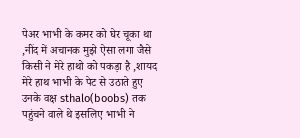पेअर भाभी के कमर को घेर चूका था ,नींद में अचानक मुझे ऐसा लगा जैसे किसी ने मेरे हाथो को पकड़ा है ,शायद मेरे हाथ भाभी के पेट से उठाते हुए उनके वक्ष sthalo(boobs) तक पहुंचने वाले थे इसलिए भाभी ने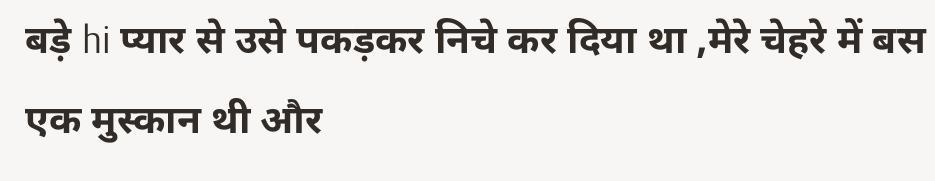बड़े hi प्यार से उसे पकड़कर निचे कर दिया था ,मेरे चेहरे में बस एक मुस्कान थी और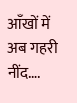आँखों में अब गहरी नींद….